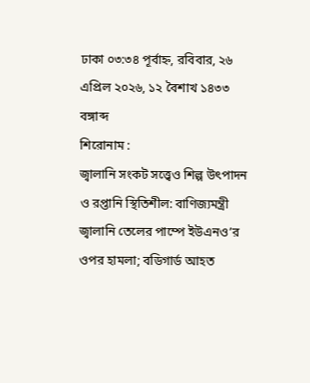ঢাকা ০৩:৩৪ পূর্বাহ্ন, রবিবার, ২৬ এপ্রিল ২০২৬, ১২ বৈশাখ ১৪৩৩ বঙ্গাব্দ
শিরোনাম :
জ্বালানি সংকট সত্ত্বেও শিল্প উৎপাদন ও রপ্তানি স্থিতিশীল: বাণিজ্যমন্ত্রী জ্বালানি তেলের পাম্পে ইউএনও’র ওপর হামলা; বডিগার্ড আহত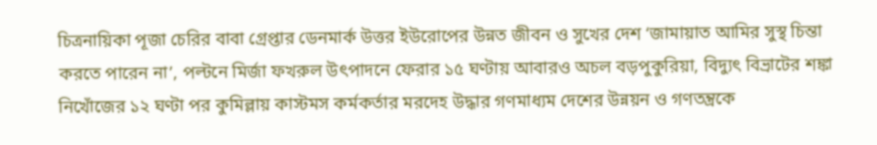চিত্রনায়িকা পূজা চেরির বাবা গ্রেপ্তার ডেনমার্ক উত্তর ইউরোপের উন্নত জীবন ও সুখের দেশ ‘জামায়াত আমির সুস্থ চিন্তা করতে পারেন না’, পল্টনে মির্জা ফখরুল উৎপাদনে ফেরার ১৫ ঘণ্টায় আবারও অচল বড়পুকুরিয়া, বিদ্যুৎ বিভ্রাটের শঙ্কা নিখোঁজের ১২ ঘণ্টা পর কুমিল্লায় কাস্টমস কর্মকর্তার মরদেহ উদ্ধার গণমাধ্যম দেশের উন্নয়ন ও গণতন্ত্রকে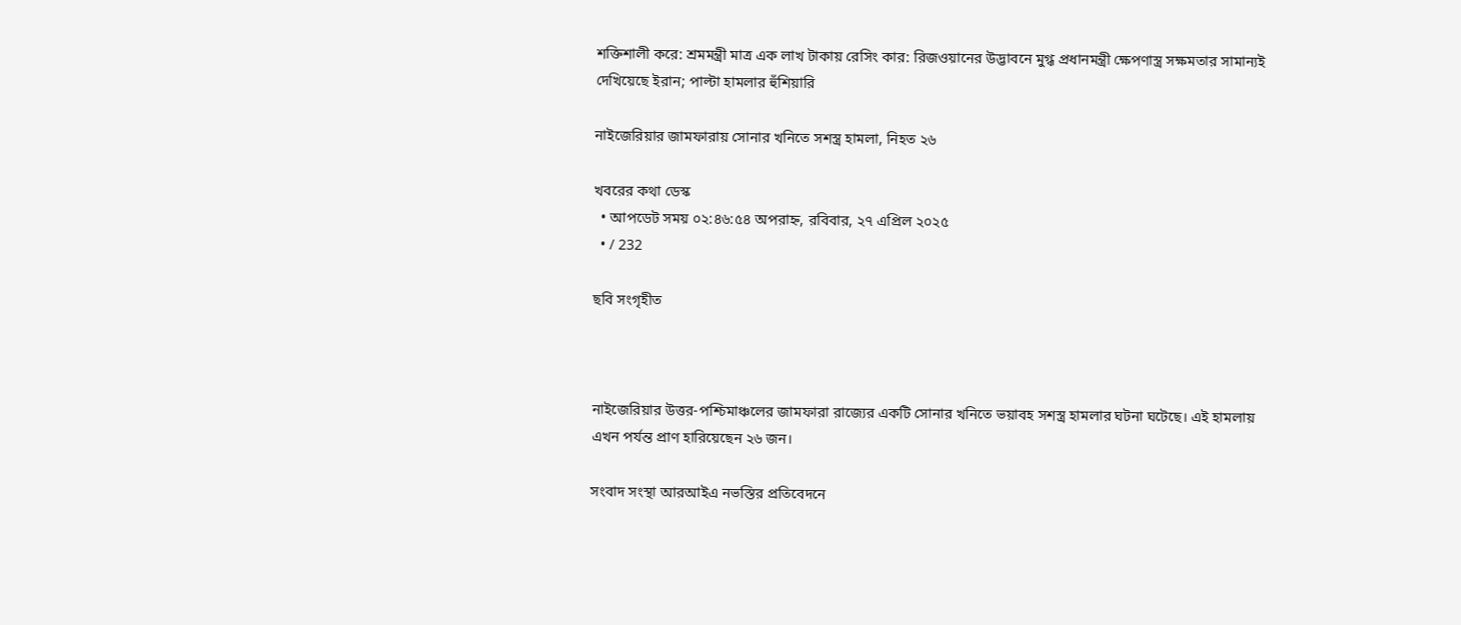শক্তিশালী করে: শ্রমমন্ত্রী মাত্র এক লাখ টাকায় রেসিং কার: রিজওয়ানের উদ্ভাবনে মুগ্ধ প্রধানমন্ত্রী ক্ষেপণাস্ত্র সক্ষমতার সামান্যই দেখিয়েছে ইরান; পাল্টা হামলার হুঁশিয়ারি

নাইজেরিয়ার জামফারায় সোনার খনিতে সশস্ত্র হামলা, নিহত ২৬

খবরের কথা ডেস্ক
  • আপডেট সময় ০২:৪৬:৫৪ অপরাহ্ন, রবিবার, ২৭ এপ্রিল ২০২৫
  • / 232

ছবি সংগৃহীত



নাইজেরিয়ার উত্তর-পশ্চিমাঞ্চলের জামফারা রাজ্যের একটি সোনার খনিতে ভয়াবহ সশস্ত্র হামলার ঘটনা ঘটেছে। এই হামলায় এখন পর্যন্ত প্রাণ হারিয়েছেন ২৬ জন।

সংবাদ সংস্থা আরআইএ নভস্তির প্রতিবেদনে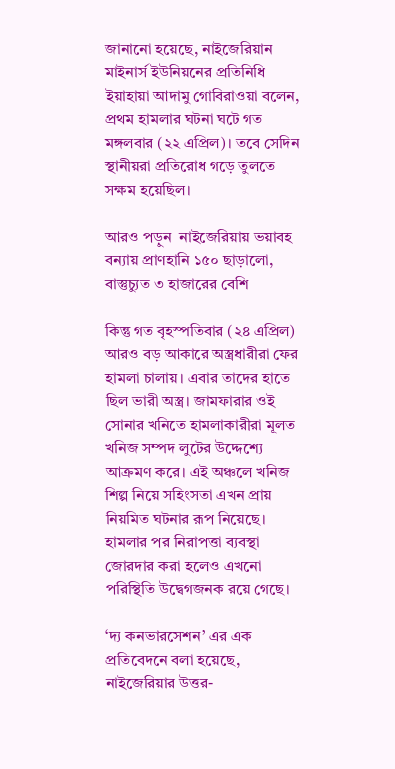জানানো হয়েছে, নাইজেরিয়ান মাইনার্স ইউনিয়নের প্রতিনিধি ইয়াহায়া আদামু গোবিরাওয়া বলেন, প্রথম হামলার ঘটনা ঘটে গত মঙ্গলবার (২২ এপ্রিল)। তবে সেদিন স্থানীয়রা প্রতিরোধ গড়ে তুলতে সক্ষম হয়েছিল।

আরও পড়ুন  নাইজেরিয়ায় ভয়াবহ বন্যায় প্রাণহানি ১৫০ ছাড়ালো, বাস্তুচ্যুত ৩ হাজারের বেশি

কিন্তু গত বৃহস্পতিবার (২৪ এপ্রিল) আরও বড় আকারে অস্ত্রধারীরা ফের হামলা চালায়। এবার তাদের হাতে ছিল ভারী অস্ত্র। জামফারার ওই সোনার খনিতে হামলাকারীরা মূলত খনিজ সম্পদ লুটের উদ্দেশ্যে আক্রমণ করে। এই অঞ্চলে খনিজ শিল্প নিয়ে সহিংসতা এখন প্রায় নিয়মিত ঘটনার রূপ নিয়েছে। হামলার পর নিরাপত্তা ব্যবস্থা জোরদার করা হলেও এখনো পরিস্থিতি উদ্বেগজনক রয়ে গেছে।

‘দ্য কনভারসেশন’ এর এক প্রতিবেদনে বলা হয়েছে, নাইজেরিয়ার উত্তর-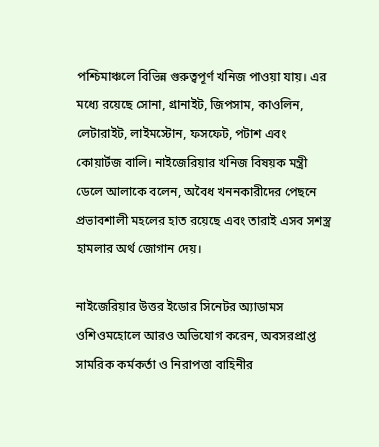পশ্চিমাঞ্চলে বিভিন্ন গুরুত্বপূর্ণ খনিজ পাওয়া যায়। এর মধ্যে রয়েছে সোনা, গ্রানাইট, জিপসাম, কাওলিন, লেটারাইট, লাইমস্টোন, ফসফেট, পটাশ এবং কোয়ার্টজ বালি। নাইজেরিয়ার খনিজ বিষয়ক মন্ত্রী ডেলে আলাকে বলেন, অবৈধ খননকারীদের পেছনে প্রভাবশালী মহলের হাত রয়েছে এবং তারাই এসব সশস্ত্র হামলার অর্থ জোগান দেয়।

নাইজেরিয়ার উত্তর ইডোর সিনেটর অ্যাডামস ওশিওমহোলে আরও অভিযোগ করেন, অবসরপ্রাপ্ত সামরিক কর্মকর্তা ও নিরাপত্তা বাহিনীর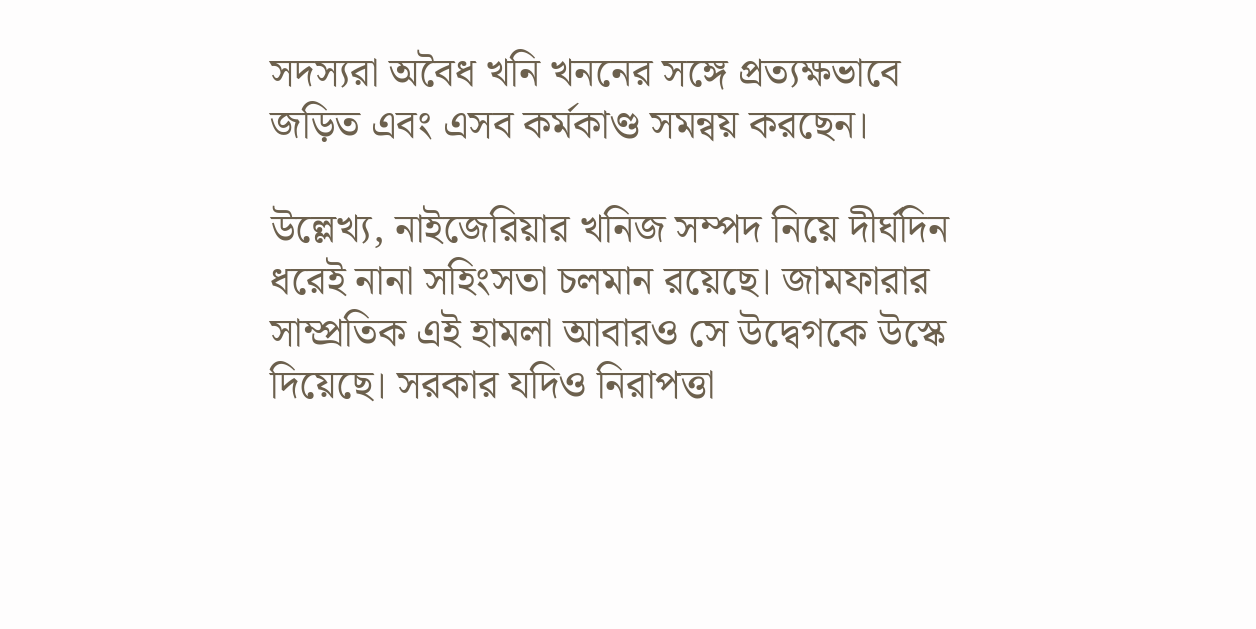সদস্যরা অবৈধ খনি খননের সঙ্গে প্রত্যক্ষভাবে জড়িত এবং এসব কর্মকাণ্ড সমন্বয় করছেন।

উল্লেখ্য, নাইজেরিয়ার খনিজ সম্পদ নিয়ে দীর্ঘদিন ধরেই নানা সহিংসতা চলমান রয়েছে। জামফারার সাম্প্রতিক এই হামলা আবারও সে উদ্বেগকে উস্কে দিয়েছে। সরকার যদিও নিরাপত্তা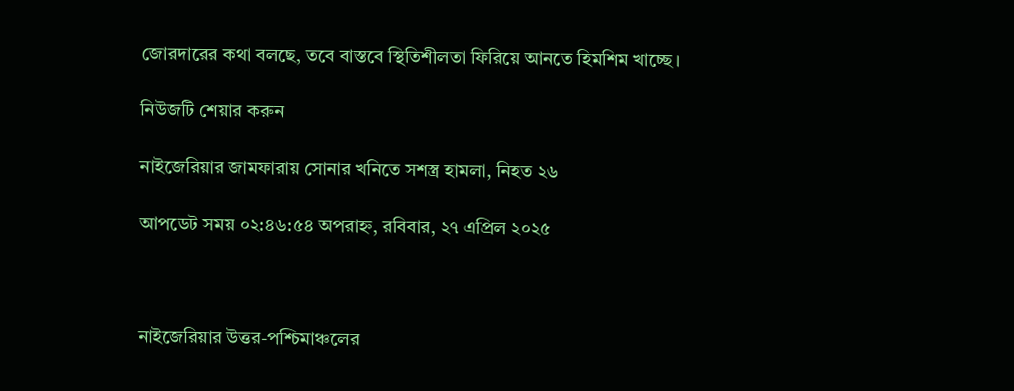জোরদারের কথা বলছে, তবে বাস্তবে স্থিতিশীলতা ফিরিয়ে আনতে হিমশিম খাচ্ছে।

নিউজটি শেয়ার করুন

নাইজেরিয়ার জামফারায় সোনার খনিতে সশস্ত্র হামলা, নিহত ২৬

আপডেট সময় ০২:৪৬:৫৪ অপরাহ্ন, রবিবার, ২৭ এপ্রিল ২০২৫



নাইজেরিয়ার উত্তর-পশ্চিমাঞ্চলের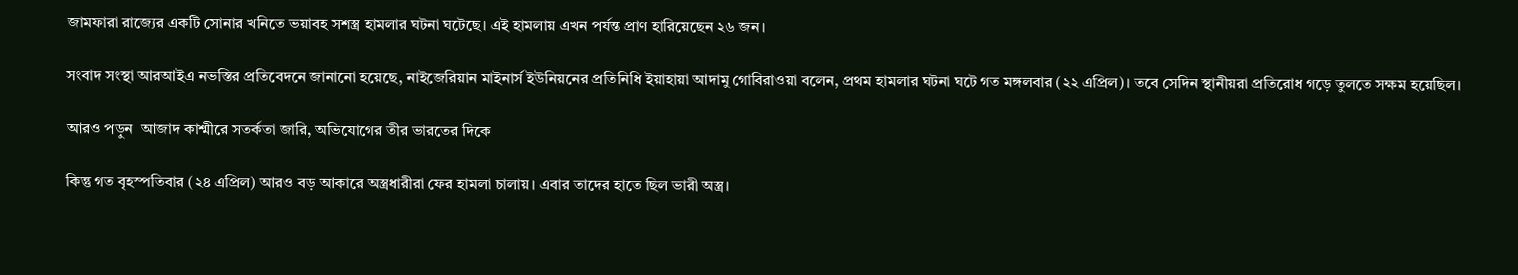জামফারা রাজ্যের একটি সোনার খনিতে ভয়াবহ সশস্ত্র হামলার ঘটনা ঘটেছে। এই হামলায় এখন পর্যন্ত প্রাণ হারিয়েছেন ২৬ জন।

সংবাদ সংস্থা আরআইএ নভস্তির প্রতিবেদনে জানানো হয়েছে, নাইজেরিয়ান মাইনার্স ইউনিয়নের প্রতিনিধি ইয়াহায়া আদামু গোবিরাওয়া বলেন, প্রথম হামলার ঘটনা ঘটে গত মঙ্গলবার (২২ এপ্রিল)। তবে সেদিন স্থানীয়রা প্রতিরোধ গড়ে তুলতে সক্ষম হয়েছিল।

আরও পড়ুন  আজাদ কাশ্মীরে সতর্কতা জারি, অভিযোগের তীর ভারতের দিকে

কিন্তু গত বৃহস্পতিবার (২৪ এপ্রিল) আরও বড় আকারে অস্ত্রধারীরা ফের হামলা চালায়। এবার তাদের হাতে ছিল ভারী অস্ত্র।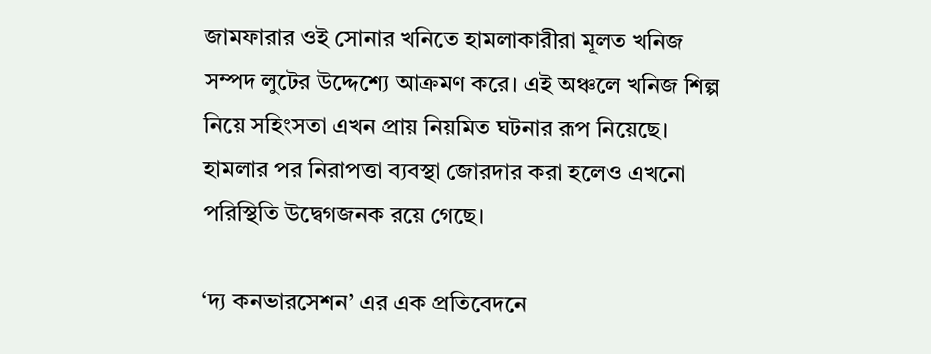জামফারার ওই সোনার খনিতে হামলাকারীরা মূলত খনিজ সম্পদ লুটের উদ্দেশ্যে আক্রমণ করে। এই অঞ্চলে খনিজ শিল্প নিয়ে সহিংসতা এখন প্রায় নিয়মিত ঘটনার রূপ নিয়েছে। হামলার পর নিরাপত্তা ব্যবস্থা জোরদার করা হলেও এখনো পরিস্থিতি উদ্বেগজনক রয়ে গেছে।

‘দ্য কনভারসেশন’ এর এক প্রতিবেদনে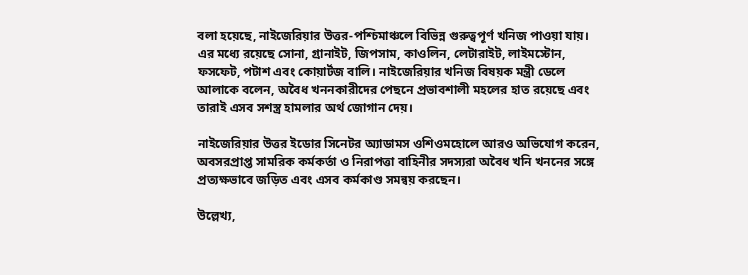বলা হয়েছে, নাইজেরিয়ার উত্তর-পশ্চিমাঞ্চলে বিভিন্ন গুরুত্বপূর্ণ খনিজ পাওয়া যায়। এর মধ্যে রয়েছে সোনা, গ্রানাইট, জিপসাম, কাওলিন, লেটারাইট, লাইমস্টোন, ফসফেট, পটাশ এবং কোয়ার্টজ বালি। নাইজেরিয়ার খনিজ বিষয়ক মন্ত্রী ডেলে আলাকে বলেন, অবৈধ খননকারীদের পেছনে প্রভাবশালী মহলের হাত রয়েছে এবং তারাই এসব সশস্ত্র হামলার অর্থ জোগান দেয়।

নাইজেরিয়ার উত্তর ইডোর সিনেটর অ্যাডামস ওশিওমহোলে আরও অভিযোগ করেন, অবসরপ্রাপ্ত সামরিক কর্মকর্তা ও নিরাপত্তা বাহিনীর সদস্যরা অবৈধ খনি খননের সঙ্গে প্রত্যক্ষভাবে জড়িত এবং এসব কর্মকাণ্ড সমন্বয় করছেন।

উল্লেখ্য,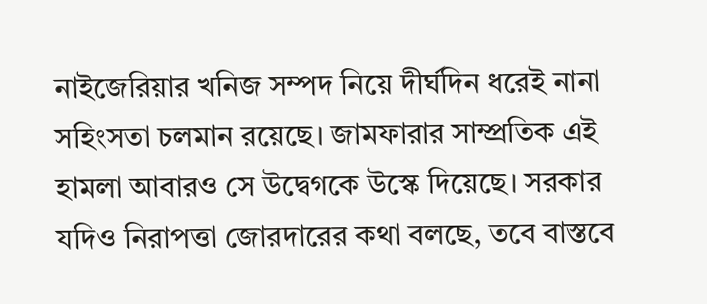নাইজেরিয়ার খনিজ সম্পদ নিয়ে দীর্ঘদিন ধরেই নানা সহিংসতা চলমান রয়েছে। জামফারার সাম্প্রতিক এই হামলা আবারও সে উদ্বেগকে উস্কে দিয়েছে। সরকার যদিও নিরাপত্তা জোরদারের কথা বলছে, তবে বাস্তবে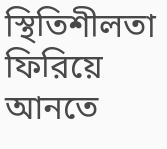স্থিতিশীলতা ফিরিয়ে আনতে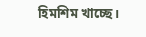হিমশিম খাচ্ছে।